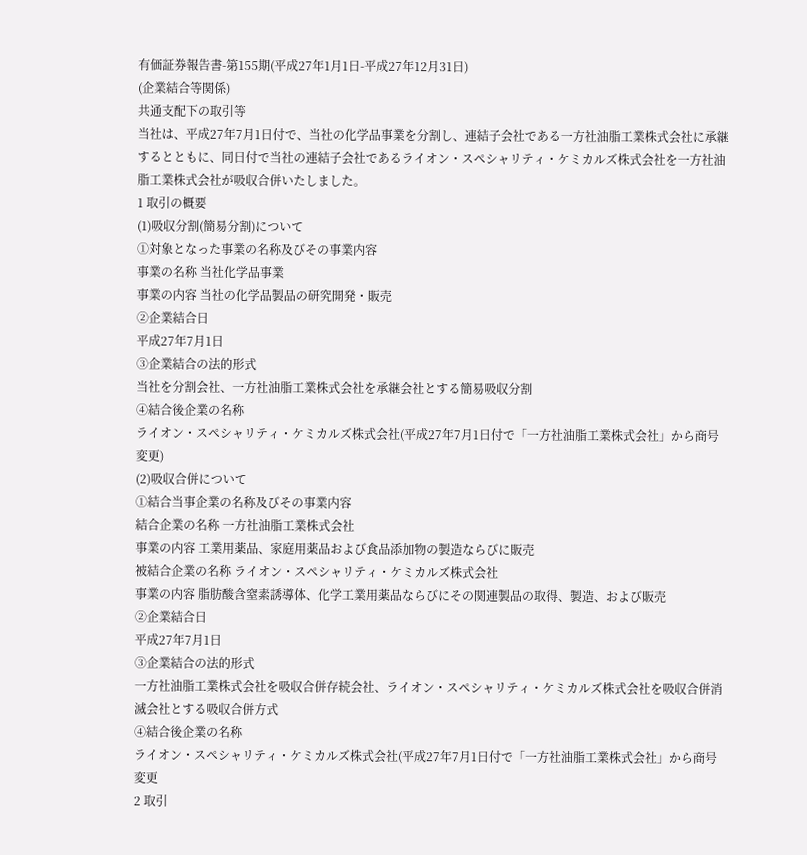有価証券報告書-第155期(平成27年1月1日-平成27年12月31日)
(企業結合等関係)
共通支配下の取引等
当社は、平成27年7月1日付で、当社の化学品事業を分割し、連結子会社である一方社油脂工業株式会社に承継するとともに、同日付で当社の連結子会社であるライオン・スペシャリティ・ケミカルズ株式会社を一方社油脂工業株式会社が吸収合併いたしました。
1 取引の概要
(1)吸収分割(簡易分割)について
①対象となった事業の名称及びその事業内容
事業の名称 当社化学品事業
事業の内容 当社の化学品製品の研究開発・販売
②企業結合日
平成27年7月1日
③企業結合の法的形式
当社を分割会社、一方社油脂工業株式会社を承継会社とする簡易吸収分割
④結合後企業の名称
ライオン・スペシャリティ・ケミカルズ株式会社(平成27年7月1日付で「一方社油脂工業株式会社」から商号変更)
(2)吸収合併について
①結合当事企業の名称及びその事業内容
結合企業の名称 一方社油脂工業株式会社
事業の内容 工業用薬品、家庭用薬品および食品添加物の製造ならびに販売
被結合企業の名称 ライオン・スペシャリティ・ケミカルズ株式会社
事業の内容 脂肪酸含窒素誘導体、化学工業用薬品ならびにその関連製品の取得、製造、および販売
②企業結合日
平成27年7月1日
③企業結合の法的形式
一方社油脂工業株式会社を吸収合併存続会社、ライオン・スペシャリティ・ケミカルズ株式会社を吸収合併消滅会社とする吸収合併方式
④結合後企業の名称
ライオン・スペシャリティ・ケミカルズ株式会社(平成27年7月1日付で「一方社油脂工業株式会社」から商号変更
2 取引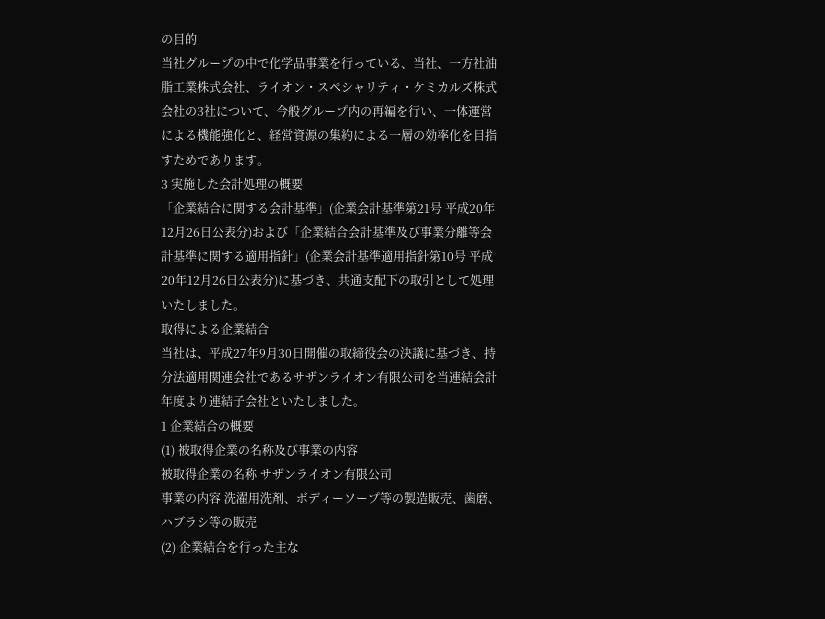の目的
当社グループの中で化学品事業を行っている、当社、一方社油脂工業株式会社、ライオン・スペシャリティ・ケミカルズ株式会社の3社について、今般グループ内の再編を行い、一体運営による機能強化と、経営資源の集約による一層の効率化を目指すためであります。
3 実施した会計処理の概要
「企業結合に関する会計基準」(企業会計基準第21号 平成20年12月26日公表分)および「企業結合会計基準及び事業分離等会計基準に関する適用指針」(企業会計基準適用指針第10号 平成20年12月26日公表分)に基づき、共通支配下の取引として処理いたしました。
取得による企業結合
当社は、平成27年9月30日開催の取締役会の決議に基づき、持分法適用関連会社であるサザンライオン有限公司を当連結会計年度より連結子会社といたしました。
1 企業結合の概要
(1) 被取得企業の名称及び事業の内容
被取得企業の名称 サザンライオン有限公司
事業の内容 洗濯用洗剤、ボディーソープ等の製造販売、歯磨、ハブラシ等の販売
(2) 企業結合を行った主な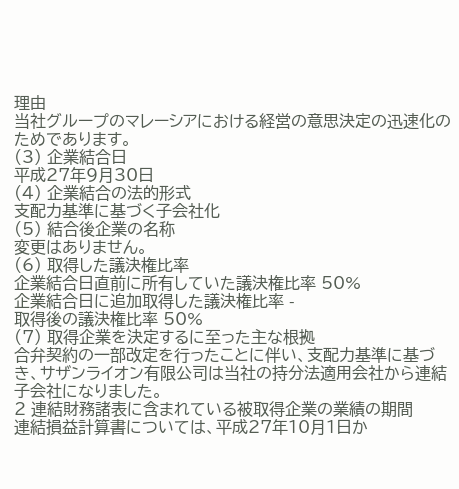理由
当社グループのマレーシアにおける経営の意思決定の迅速化のためであります。
(3) 企業結合日
平成27年9月30日
(4) 企業結合の法的形式
支配力基準に基づく子会社化
(5) 結合後企業の名称
変更はありません。
(6) 取得した議決権比率
企業結合日直前に所有していた議決権比率 50%
企業結合日に追加取得した議決権比率 -
取得後の議決権比率 50%
(7) 取得企業を決定するに至った主な根拠
合弁契約の一部改定を行ったことに伴い、支配力基準に基づき、サザンライオン有限公司は当社の持分法適用会社から連結子会社になりました。
2 連結財務諸表に含まれている被取得企業の業績の期間
連結損益計算書については、平成27年10月1日か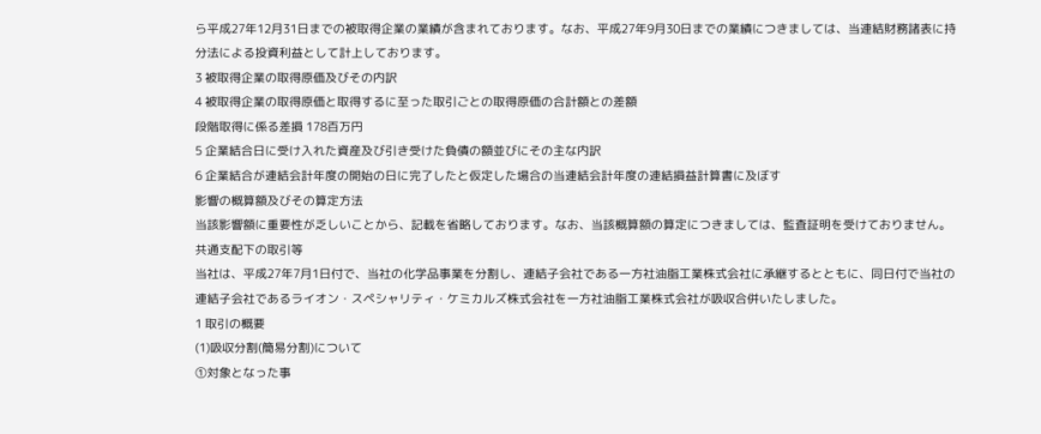ら平成27年12月31日までの被取得企業の業績が含まれております。なお、平成27年9月30日までの業績につきましては、当連結財務諸表に持分法による投資利益として計上しております。
3 被取得企業の取得原価及びその内訳
4 被取得企業の取得原価と取得するに至った取引ごとの取得原価の合計額との差額
段階取得に係る差損 178百万円
5 企業結合日に受け入れた資産及び引き受けた負債の額並びにその主な内訳
6 企業結合が連結会計年度の開始の日に完了したと仮定した場合の当連結会計年度の連結損益計算書に及ぼす
影響の概算額及びその算定方法
当該影響額に重要性が乏しいことから、記載を省略しております。なお、当該概算額の算定につきましては、監査証明を受けておりません。
共通支配下の取引等
当社は、平成27年7月1日付で、当社の化学品事業を分割し、連結子会社である一方社油脂工業株式会社に承継するとともに、同日付で当社の連結子会社であるライオン・スペシャリティ・ケミカルズ株式会社を一方社油脂工業株式会社が吸収合併いたしました。
1 取引の概要
(1)吸収分割(簡易分割)について
①対象となった事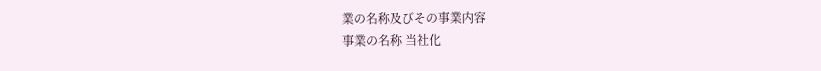業の名称及びその事業内容
事業の名称 当社化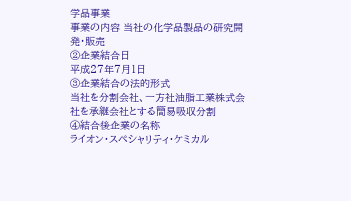学品事業
事業の内容 当社の化学品製品の研究開発・販売
②企業結合日
平成27年7月1日
③企業結合の法的形式
当社を分割会社、一方社油脂工業株式会社を承継会社とする簡易吸収分割
④結合後企業の名称
ライオン・スペシャリティ・ケミカル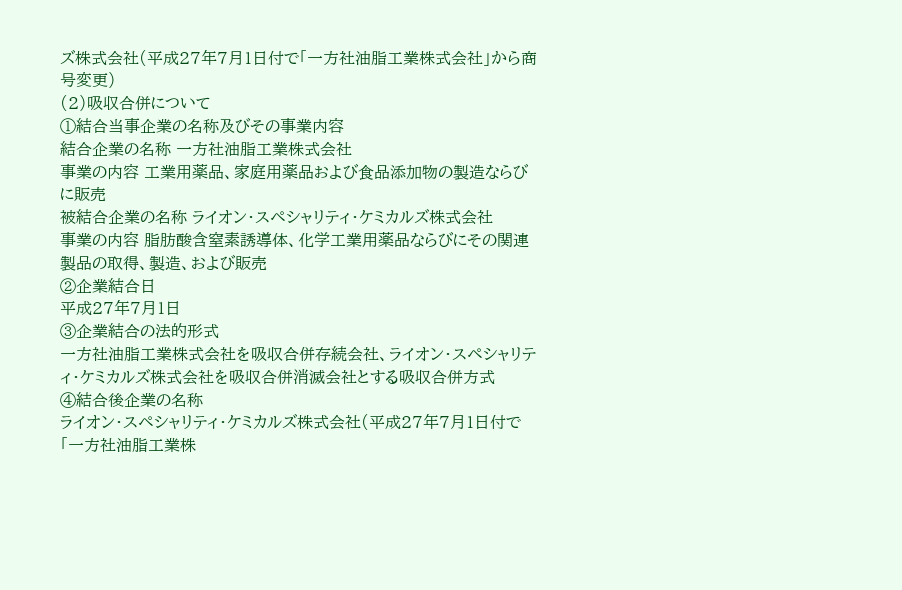ズ株式会社(平成27年7月1日付で「一方社油脂工業株式会社」から商号変更)
(2)吸収合併について
①結合当事企業の名称及びその事業内容
結合企業の名称 一方社油脂工業株式会社
事業の内容 工業用薬品、家庭用薬品および食品添加物の製造ならびに販売
被結合企業の名称 ライオン・スペシャリティ・ケミカルズ株式会社
事業の内容 脂肪酸含窒素誘導体、化学工業用薬品ならびにその関連製品の取得、製造、および販売
②企業結合日
平成27年7月1日
③企業結合の法的形式
一方社油脂工業株式会社を吸収合併存続会社、ライオン・スペシャリティ・ケミカルズ株式会社を吸収合併消滅会社とする吸収合併方式
④結合後企業の名称
ライオン・スペシャリティ・ケミカルズ株式会社(平成27年7月1日付で「一方社油脂工業株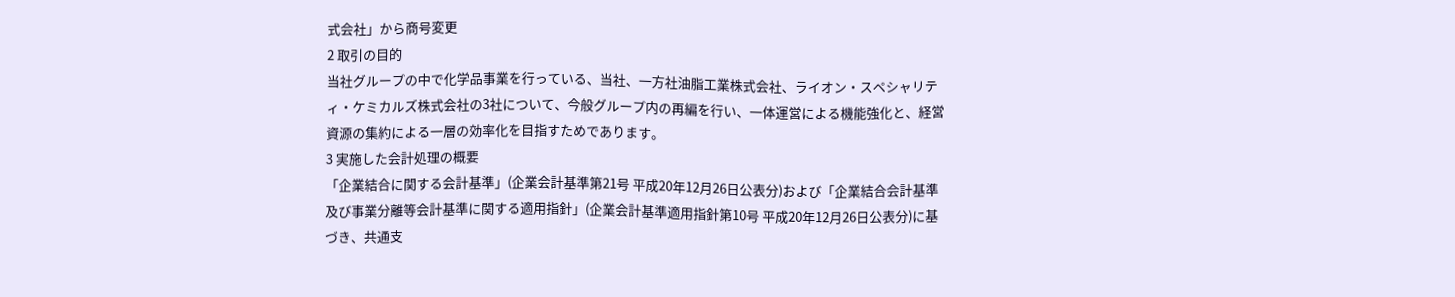式会社」から商号変更
2 取引の目的
当社グループの中で化学品事業を行っている、当社、一方社油脂工業株式会社、ライオン・スペシャリティ・ケミカルズ株式会社の3社について、今般グループ内の再編を行い、一体運営による機能強化と、経営資源の集約による一層の効率化を目指すためであります。
3 実施した会計処理の概要
「企業結合に関する会計基準」(企業会計基準第21号 平成20年12月26日公表分)および「企業結合会計基準及び事業分離等会計基準に関する適用指針」(企業会計基準適用指針第10号 平成20年12月26日公表分)に基づき、共通支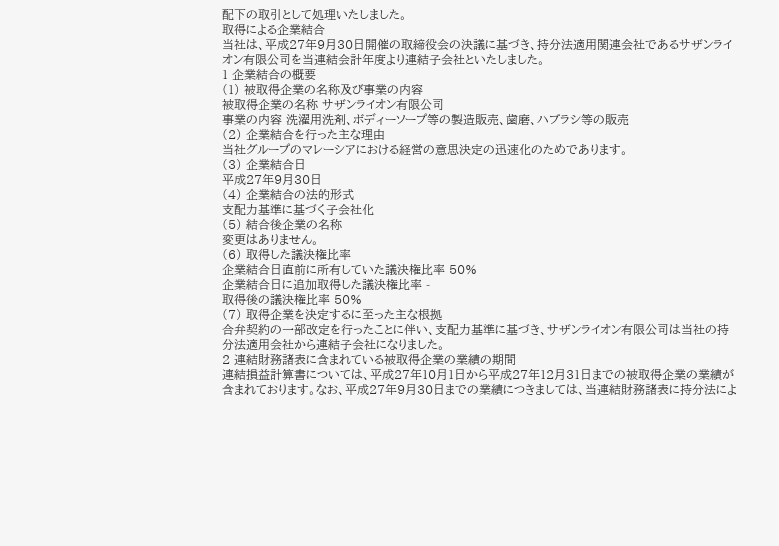配下の取引として処理いたしました。
取得による企業結合
当社は、平成27年9月30日開催の取締役会の決議に基づき、持分法適用関連会社であるサザンライオン有限公司を当連結会計年度より連結子会社といたしました。
1 企業結合の概要
(1) 被取得企業の名称及び事業の内容
被取得企業の名称 サザンライオン有限公司
事業の内容 洗濯用洗剤、ボディーソープ等の製造販売、歯磨、ハブラシ等の販売
(2) 企業結合を行った主な理由
当社グループのマレーシアにおける経営の意思決定の迅速化のためであります。
(3) 企業結合日
平成27年9月30日
(4) 企業結合の法的形式
支配力基準に基づく子会社化
(5) 結合後企業の名称
変更はありません。
(6) 取得した議決権比率
企業結合日直前に所有していた議決権比率 50%
企業結合日に追加取得した議決権比率 -
取得後の議決権比率 50%
(7) 取得企業を決定するに至った主な根拠
合弁契約の一部改定を行ったことに伴い、支配力基準に基づき、サザンライオン有限公司は当社の持分法適用会社から連結子会社になりました。
2 連結財務諸表に含まれている被取得企業の業績の期間
連結損益計算書については、平成27年10月1日から平成27年12月31日までの被取得企業の業績が含まれております。なお、平成27年9月30日までの業績につきましては、当連結財務諸表に持分法によ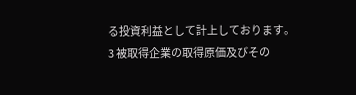る投資利益として計上しております。
3 被取得企業の取得原価及びその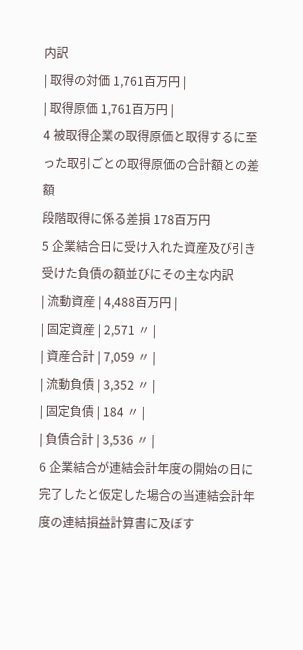内訳
| 取得の対価 1,761百万円 |
| 取得原価 1,761百万円 |
4 被取得企業の取得原価と取得するに至った取引ごとの取得原価の合計額との差額
段階取得に係る差損 178百万円
5 企業結合日に受け入れた資産及び引き受けた負債の額並びにその主な内訳
| 流動資産 | 4,488百万円 |
| 固定資産 | 2,571 〃 |
| 資産合計 | 7,059 〃 |
| 流動負債 | 3,352 〃 |
| 固定負債 | 184 〃 |
| 負債合計 | 3,536 〃 |
6 企業結合が連結会計年度の開始の日に完了したと仮定した場合の当連結会計年度の連結損益計算書に及ぼす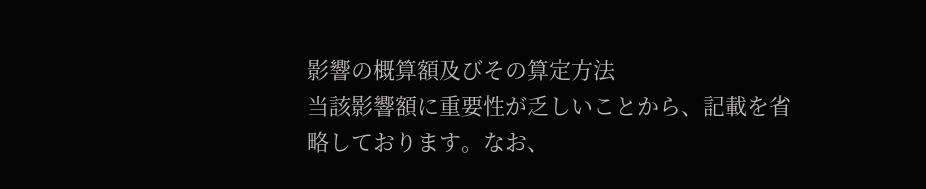影響の概算額及びその算定方法
当該影響額に重要性が乏しいことから、記載を省略しております。なお、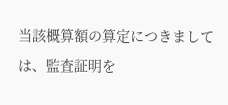当該概算額の算定につきましては、監査証明を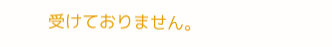受けておりません。